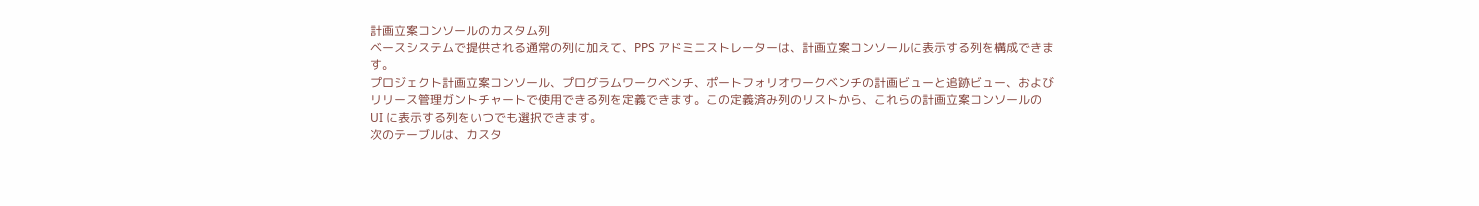計画立案コンソールのカスタム列
ベースシステムで提供される通常の列に加えて、PPS アドミニストレーターは、計画立案コンソールに表示する列を構成できます。
プロジェクト計画立案コンソール、プログラムワークベンチ、ポートフォリオワークベンチの計画ビューと追跡ビュー、およびリリース管理ガントチャートで使用できる列を定義できます。この定義済み列のリストから、これらの計画立案コンソールの UI に表示する列をいつでも選択できます。
次のテーブルは、カスタ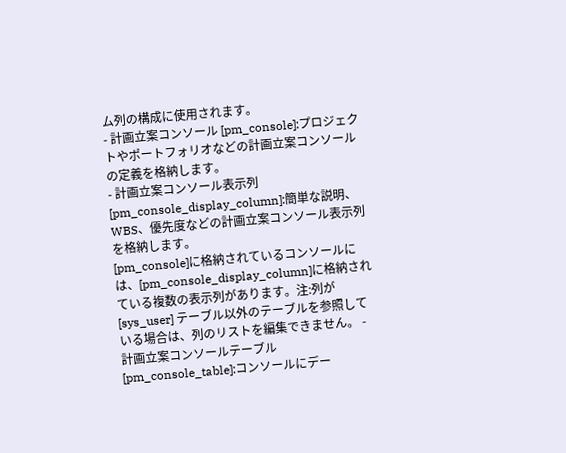ム列の構成に使用されます。
- 計画立案コンソール [pm_console]:プロジェクトやポートフォリオなどの計画立案コンソールの定義を格納します。
- 計画立案コンソール表示列 [pm_console_display_column]:簡単な説明、WBS、優先度などの計画立案コンソール表示列を格納します。
[pm_console]に格納されているコンソールには、[pm_console_display_column]に格納されている複数の表示列があります。注:列が [sys_user] テーブル以外のテーブルを参照している場合は、列のリストを編集できません。 - 計画立案コンソールテーブル [pm_console_table]:コンソールにデー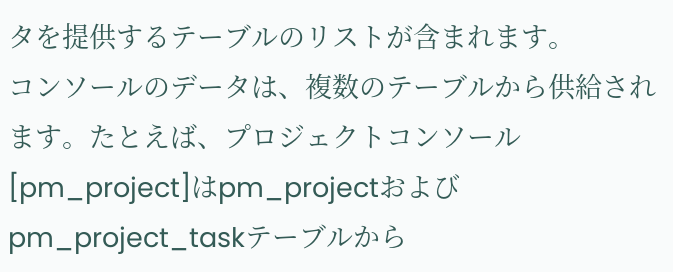タを提供するテーブルのリストが含まれます。
コンソールのデータは、複数のテーブルから供給されます。たとえば、プロジェクトコンソール
[pm_project]はpm_projectおよびpm_project_taskテーブルから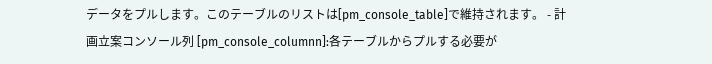データをプルします。このテーブルのリストは[pm_console_table]で維持されます。 - 計画立案コンソール列 [pm_console_columnn]:各テーブルからプルする必要が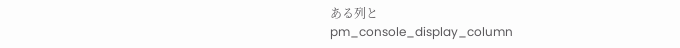ある列と
pm_console_display_column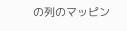の列のマッピン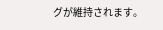グが維持されます。